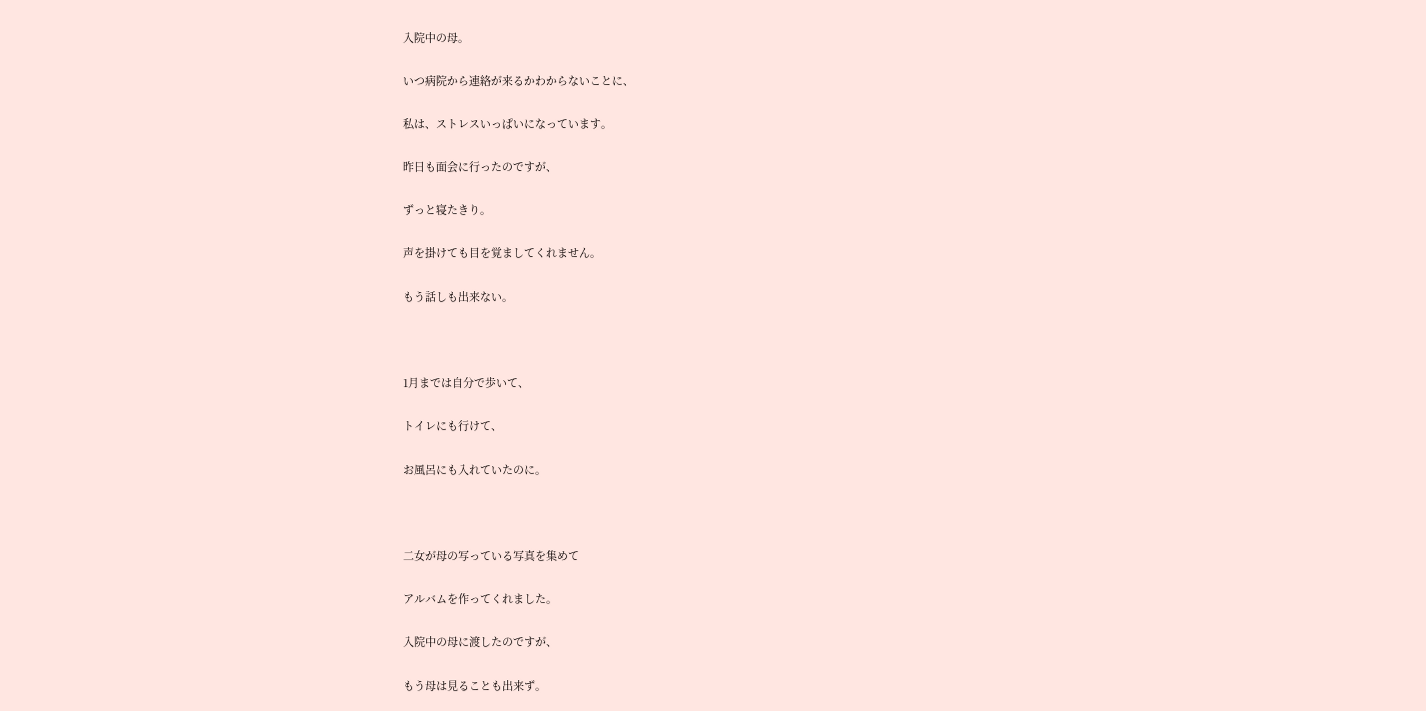入院中の母。

いつ病院から連絡が来るかわからないことに、

私は、ストレスいっぱいになっています。

昨日も面会に行ったのですが、

ずっと寝たきり。

声を掛けても目を覚ましてくれません。

もう話しも出来ない。



1月までは自分で歩いて、

トイレにも行けて、

お風呂にも入れていたのに。



二女が母の写っている写真を集めて

アルバムを作ってくれました。

入院中の母に渡したのですが、

もう母は見ることも出来ず。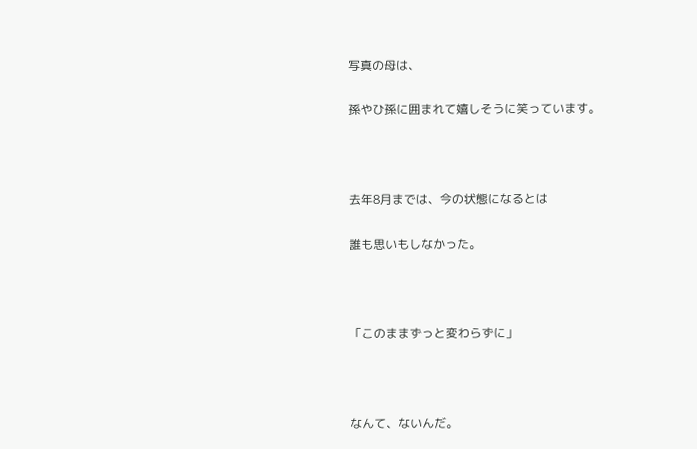写真の母は、

孫やひ孫に囲まれて嬉しそうに笑っています。



去年8月までは、今の状態になるとは

誰も思いもしなかった。



「このままずっと変わらずに」



なんて、ないんだ。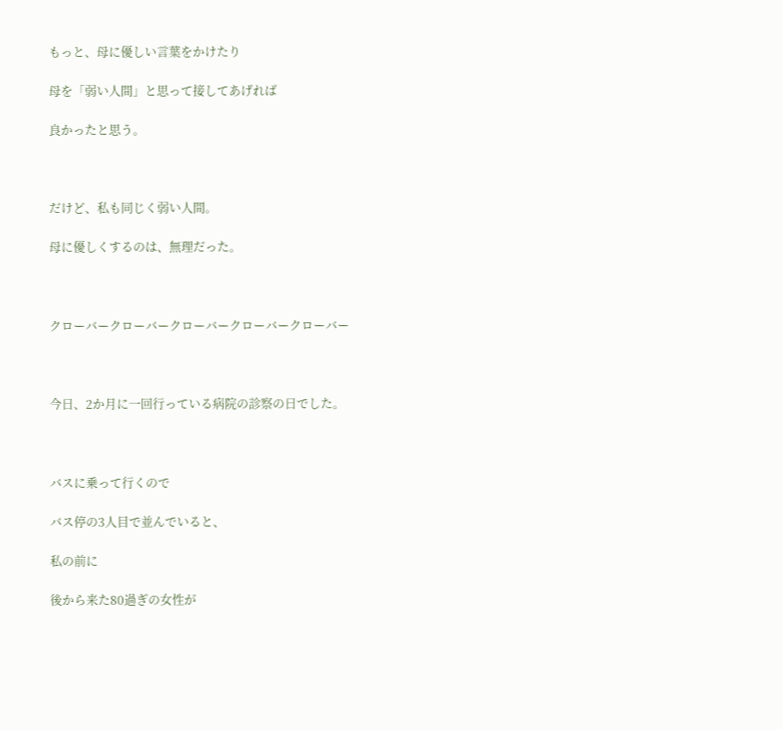もっと、母に優しい言葉をかけたり

母を「弱い人間」と思って接してあげれば

良かったと思う。



だけど、私も同じく弱い人間。

母に優しくするのは、無理だった。



クローバークローバークローバークローバークローバー



今日、2か月に一回行っている病院の診察の日でした。



バスに乗って行くので

バス停の3人目で並んでいると、

私の前に

後から来た80過ぎの女性が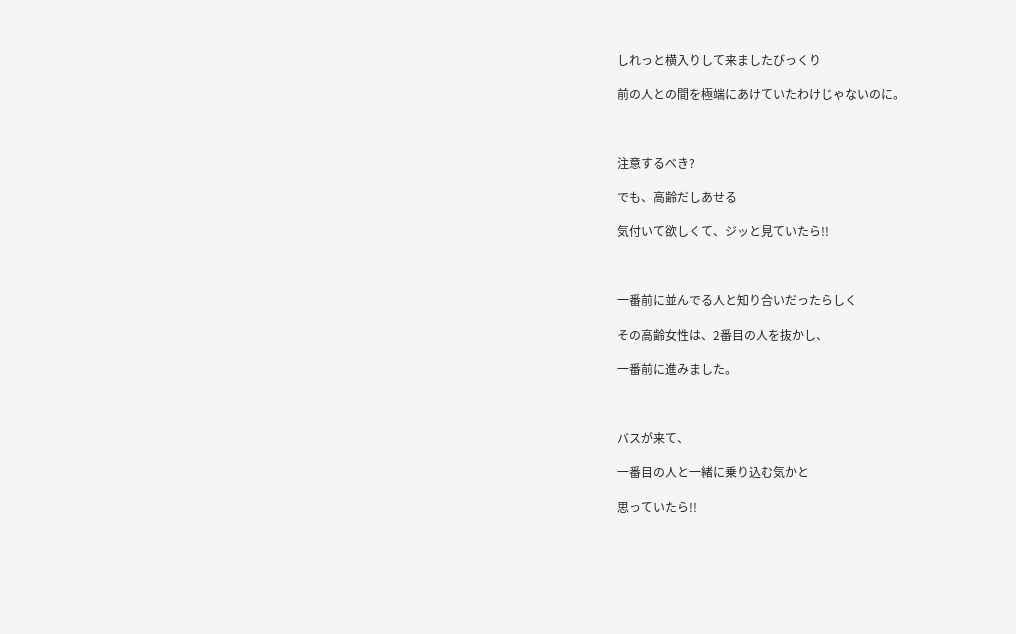しれっと横入りして来ましたびっくり

前の人との間を極端にあけていたわけじゃないのに。



注意するべき?

でも、高齢だしあせる

気付いて欲しくて、ジッと見ていたら!!



一番前に並んでる人と知り合いだったらしく

その高齢女性は、2番目の人を抜かし、

一番前に進みました。



バスが来て、

一番目の人と一緒に乗り込む気かと

思っていたら!!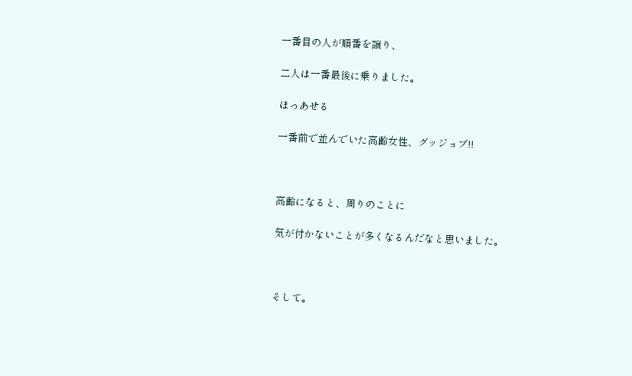一番目の人が順番を譲り、

二人は一番最後に乗りました。

ほっあせる

一番前で並んでいた高齢女性、グッジョブ!!



高齢になると、周りのことに

気が付かないことが多くなるんだなと思いました。



そして。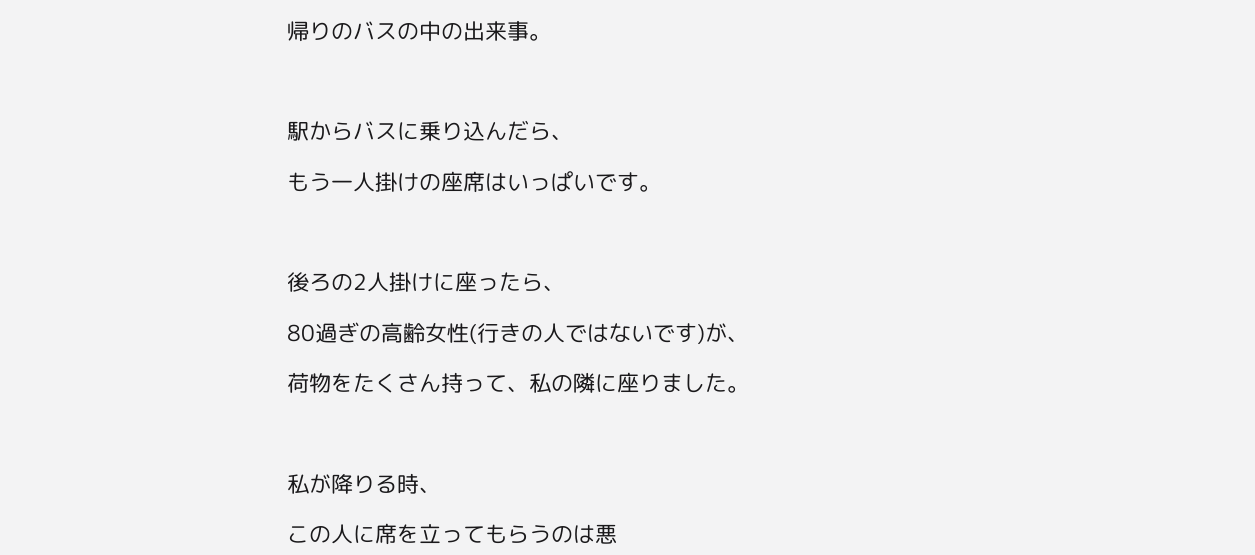帰りのバスの中の出来事。



駅からバスに乗り込んだら、

もう一人掛けの座席はいっぱいです。



後ろの2人掛けに座ったら、

80過ぎの高齢女性(行きの人ではないです)が、

荷物をたくさん持って、私の隣に座りました。



私が降りる時、

この人に席を立ってもらうのは悪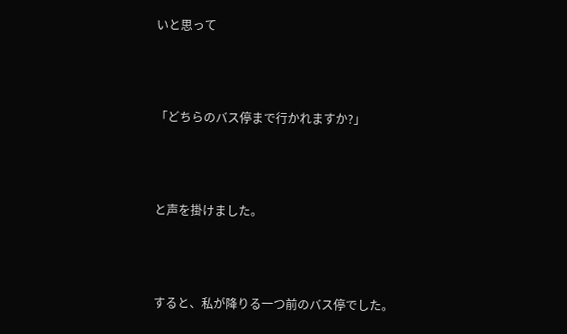いと思って



「どちらのバス停まで行かれますか?」



と声を掛けました。



すると、私が降りる一つ前のバス停でした。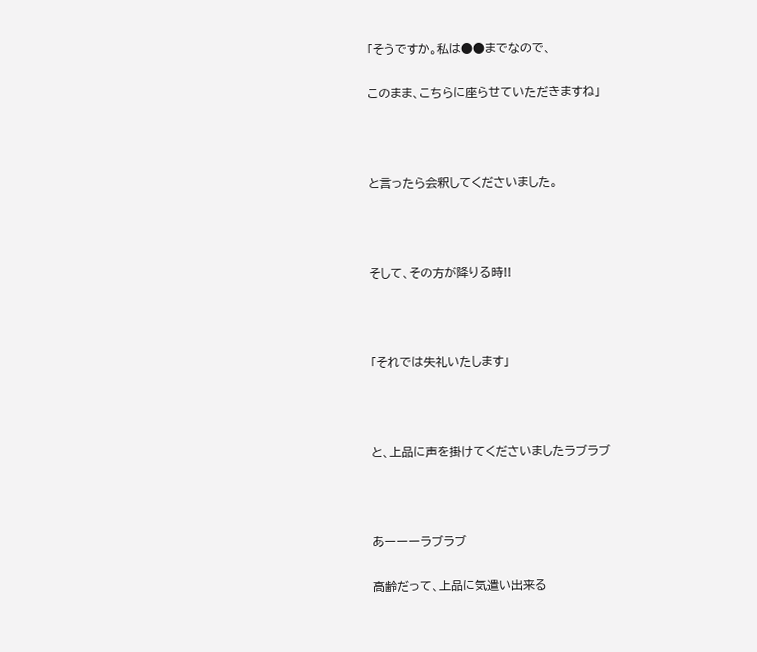「そうですか。私は●●までなので、

このまま、こちらに座らせていただきますね」



と言ったら会釈してくださいました。



そして、その方が降りる時!!



「それでは失礼いたします」



と、上品に声を掛けてくださいましたラブラブ



あーーーラブラブ

高齢だって、上品に気遣い出来る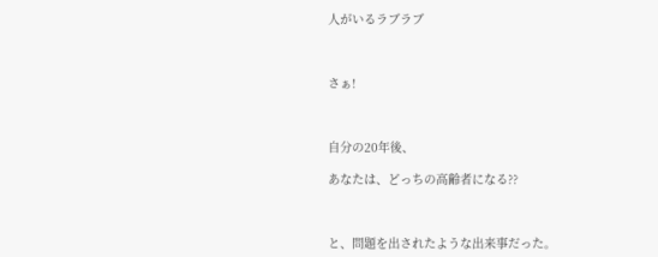人がいるラブラブ



さぁ!



自分の20年後、

あなたは、どっちの高齢者になる??



と、問題を出されたような出来事だった。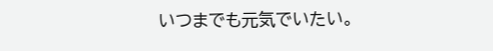いつまでも元気でいたい。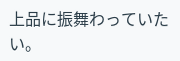上品に振舞わっていたい。